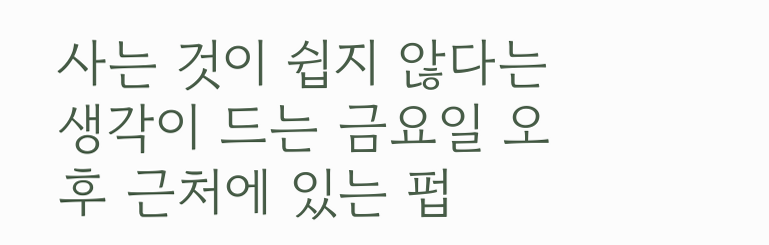사는 것이 쉽지 않다는 생각이 드는 금요일 오후 근처에 있는 펍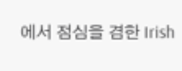에서 점심을 겸한 Irish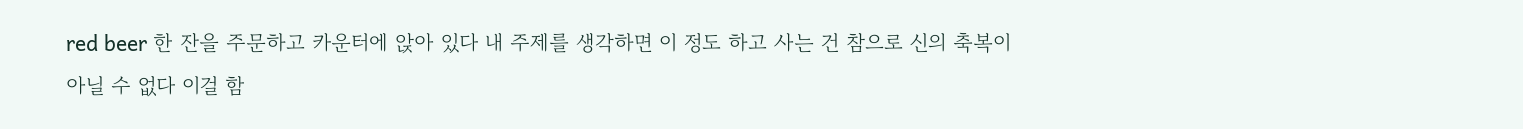red beer 한 잔을 주문하고 카운터에 앉아 있다 내 주제를 생각하면 이 정도 하고 사는 건 참으로 신의 축복이 아닐 수 없다 이걸 함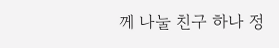께 나눌 친구 하나 정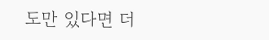도만 있다면 더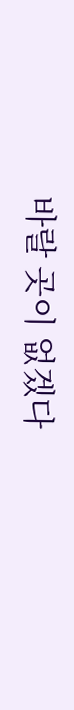바랄 곳이 없겠다